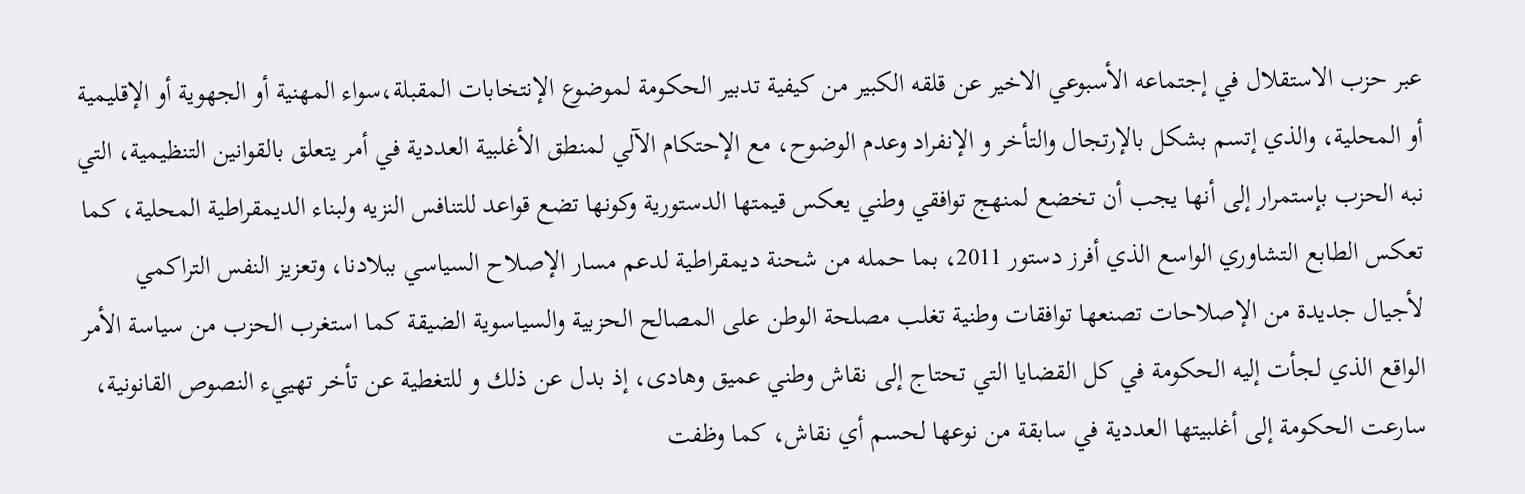عبر حزب الاستقلال في إجتماعه الأسبوعي الاخير عن قلقه الكبير من كيفية تدبير الحكومة لموضوع الإنتخابات المقبلة،سواء المهنية أو الجهوية أو الإقليمية أو المحلية، والذي إتسم بشكل بالإرتجال والتأخر و الإنفراد وعدم الوضوح، مع الإحتكام الآلي لمنطق الأغلبية العددية في أمر يتعلق بالقوانين التنظيمية، التي نبه الحزب بإستمرار إلى أنها يجب أن تخضع لمنهج توافقي وطني يعكس قيمتها الدستورية وكونها تضع قواعد للتنافس النزيه ولبناء الديمقراطية المحلية، كما تعكس الطابع التشاوري الواسع الذي أفرز دستور 2011، بما حمله من شحنة ديمقراطية لدعم مسار الإصلاح السياسي ببلادنا، وتعزيز النفس التراكمي لأجيال جديدة من الإصلاحات تصنعها توافقات وطنية تغلب مصلحة الوطن على المصالح الحزبية والسياسوية الضيقة كما استغرب الحزب من سياسة الأمر الواقع الذي لجأت إليه الحكومة في كل القضايا التي تحتاج إلى نقاش وطني عميق وهادى، إذ بدل عن ذلك و للتغطية عن تأخر تهييء النصوص القانونية، سارعت الحكومة إلى أغلبيتها العددية في سابقة من نوعها لحسم أي نقاش، كما وظفت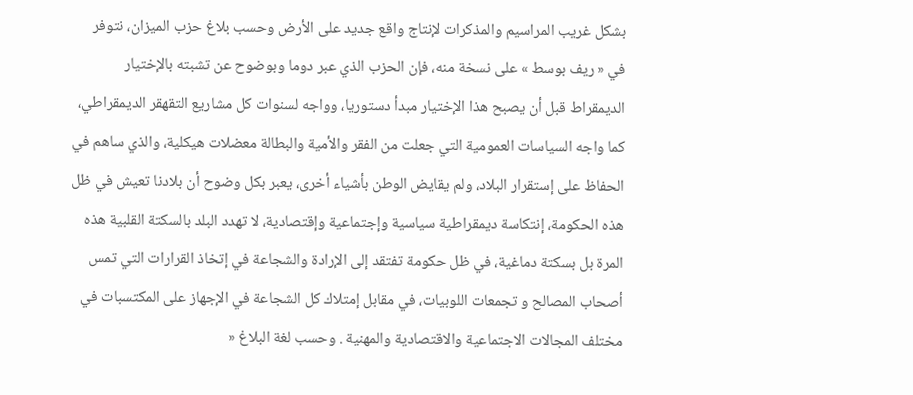بشكل غريب المراسيم والمذكرات لإنتاج واقع جديد على الأرض وحسب بلاغ حزب الميزان، نتوفر في « ريف بوسط » على نسخة منه، فإن الحزب الذي عبر دوما وبوضوح عن تشبته بالإختيار الديمقراط قبل أن يصبح هذا الإختيار مبدأ دستوريا، وواجه لسنوات كل مشاريع التقهقر الديمقراطي، كما واجه السياسات العمومية التي جعلت من الفقر والأمية والبطالة معضلات هيكلية، والذي ساهم في الحفاظ على إستقرار البلاد، ولم يقايض الوطن بأشياء أخرى، يعبر بكل وضوح أن بلادنا تعيش في ظل هذه الحكومة، إنتكاسة ديمقراطية سياسية وإجتماعية وإقتصادية، لا تهدد البلد بالسكتة القلبية هذه المرة بل بسكتة دماغية، في ظل حكومة تفتقد إلى الإرادة والشجاعة في إتخاذ القرارات التي تمس أصحاب المصالح و تجمعات اللوبيات، في مقابل إمتلاك كل الشجاعة في الإجهاز على المكتسبات في مختلف المجالات الاجتماعية والاقتصادية والمهنية . وحسب لغة البلاغ «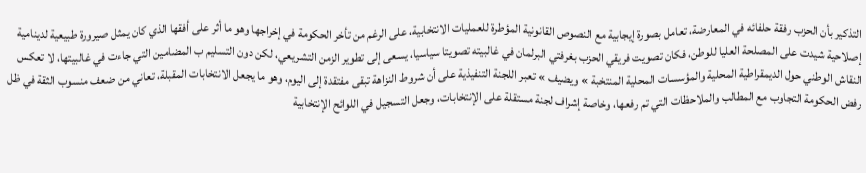التذكير بأن الحزب رفقة حلفائه في المعارضة، تعامل بصورة إيجابية مع النصوص القانونية المؤطرة للعمليات الانتخابية، على الرغم من تأخر الحكومة في إخراجها وهو ما أثر على أفقها الذي كان يمثل صيرورة طبيعية لدينامية إصلاحية شيدت على المصلحة العليا للوطن، فكان تصويت فريقي الحزب بغرفتي البرلمان في غالبيته تصويتا سياسيا، يسعى إلى تطوير الزمن التشريعي، لكن دون التسليم ب المضامين التي جاءت في غالبيتها، لا تعكس النقاش الوطني حول الديمقراطية المحلية والمؤسسات المحلية المنتخبة » ويضيف » تعبر اللجنة التنفيذية على أن شروط النزاهة تبقى مفتقدة إلى اليوم، وهو ما يجعل الانتخابات المقبلة، تعاني من ضعف منسوب الثقة في ظل رفض الحكومة التجاوب مع المطالب والملاحظات التي تم رفعها، وخاصة إشراف لجنة مستقلة على الإنتخابات، وجعل التسجيل في اللوائح الإنتخابية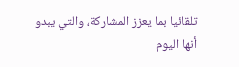تلقائيا بما يعزز المشاركة، والتي يبدو أنها اليوم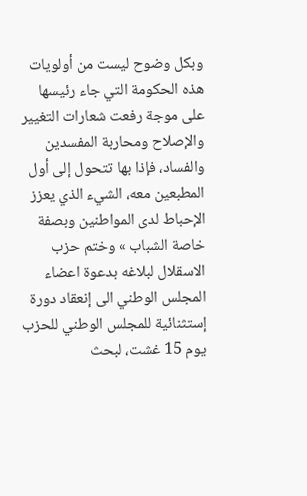وبكل وضوح ليست من أولويات هذه الحكومة التي جاء رئيسها على موجة رفعت شعارات التغيير والإصلاح ومحاربة المفسدين والفساد، فإذا بها تتحول إلى أول المطبعين معه، الشيء الذي يعزز الإحباط لدى المواطنين وبصفة خاصة الشباب » وختم حزب الاسقلال لبلاغه بدعوة اعضاء المجلس الوطني الى إنعقاد دورة إستثنائية للمجلس الوطني للحزب يوم 15 غشت، لبحث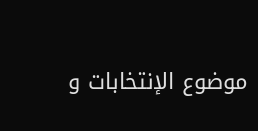موضوع الإنتخابات و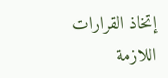إتخاذ القرارات اللازمة